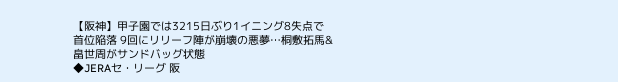【阪神】甲子園では3215日ぶり1イニング8失点で首位陥落 9回にリリーフ陣が崩壊の悪夢…桐敷拓馬&畠世周がサンドバッグ状態
◆JERAセ・リーグ 阪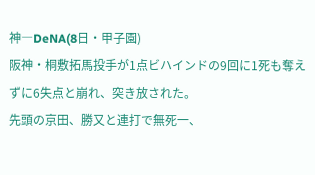神―DeNA(8日・甲子園)
阪神・桐敷拓馬投手が1点ビハインドの9回に1死も奪えずに6失点と崩れ、突き放された。
先頭の京田、勝又と連打で無死一、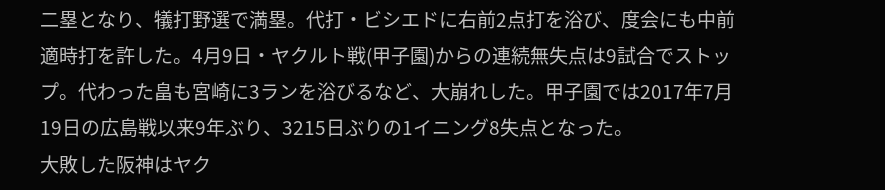二塁となり、犠打野選で満塁。代打・ビシエドに右前2点打を浴び、度会にも中前適時打を許した。4月9日・ヤクルト戦(甲子園)からの連続無失点は9試合でストップ。代わった畠も宮崎に3ランを浴びるなど、大崩れした。甲子園では2017年7月19日の広島戦以来9年ぶり、3215日ぶりの1イニング8失点となった。
大敗した阪神はヤク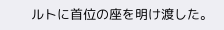ルトに首位の座を明け渡した。